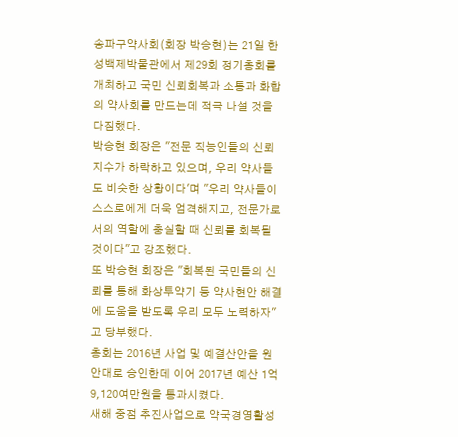송파구약사회(회장 박승현)는 21일 한성백제박물관에서 제29회 정기총회를 개최하고 국민 신뢰회복과 소통과 화합의 약사회를 만드는데 적극 나설 것을 다짐했다.
박승현 회장은 "전문 직능인들의 신뢰지수가 하락하고 있으며, 우리 약사들도 비슷한 상황이다'며 "우리 약사들이 스스로에게 더욱 엄격해지고, 전문가로서의 역할에 충실할 때 신뢰를 회복될 것이다"고 강조했다.
또 박승현 회장은 "회복된 국민들의 신뢰를 통해 화상투약기 등 약사현안 해결에 도움을 받도록 우리 모두 노력하자"고 당부했다.
총회는 2016년 사업 및 예결산안을 원안대로 승인한데 이어 2017년 예산 1억 9,120여만원을 통과시켰다.
새해 중점 추진사업으로 약국경영활성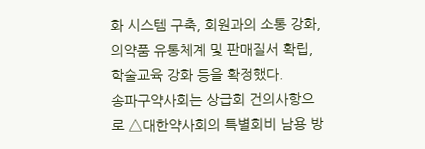화 시스템 구축, 회원과의 소통 강화, 의약품 유통체계 및 판매질서 확립, 학술교육 강화 등을 확정했다.
송파구약사회는 상급회 건의사항으로 △대한약사회의 특별회비 남용 방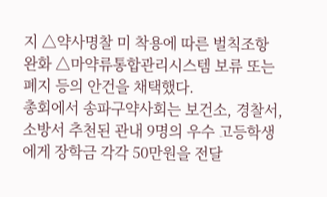지 △약사명찰 미 착용에 따른 벌칙조항 완화 △마약류통합관리시스템 보류 또는 폐지 등의 안건을 채택했다.
총회에서 송파구약사회는 보건소, 경찰서, 소방서 추천된 관내 9명의 우수 고등학생에게 장학금 각각 50만원을 전달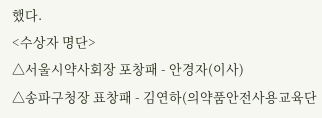했다.
<수상자 명단>
△서울시약사회장 포창패 - 안경자(이사)
△송파구청장 표창패 - 김연하(의약품안전사용교육단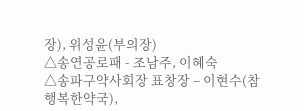장), 위성윤(부의장)
△송연공로패 - 조남주, 이혜숙
△송파구약사회장 표창장 – 이현수(참행복한약국),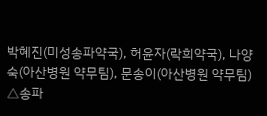박혜진(미성송파약국), 허윤자(락희약국), 나양숙(아산병원 약무팀), 문송이(아산병원 약무팀)
△송파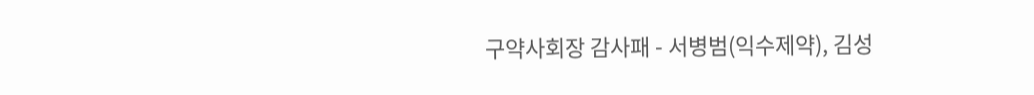구약사회장 감사패 - 서병범(익수제약), 김성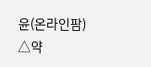윤(온라인팜)
△약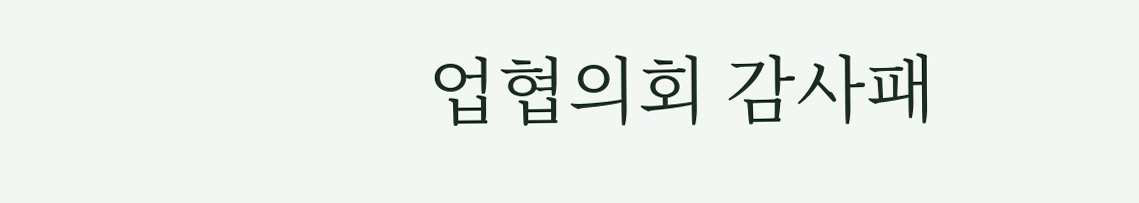업협의회 감사패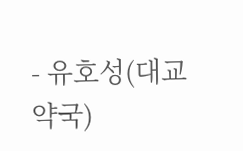- 유호성(대교약국)